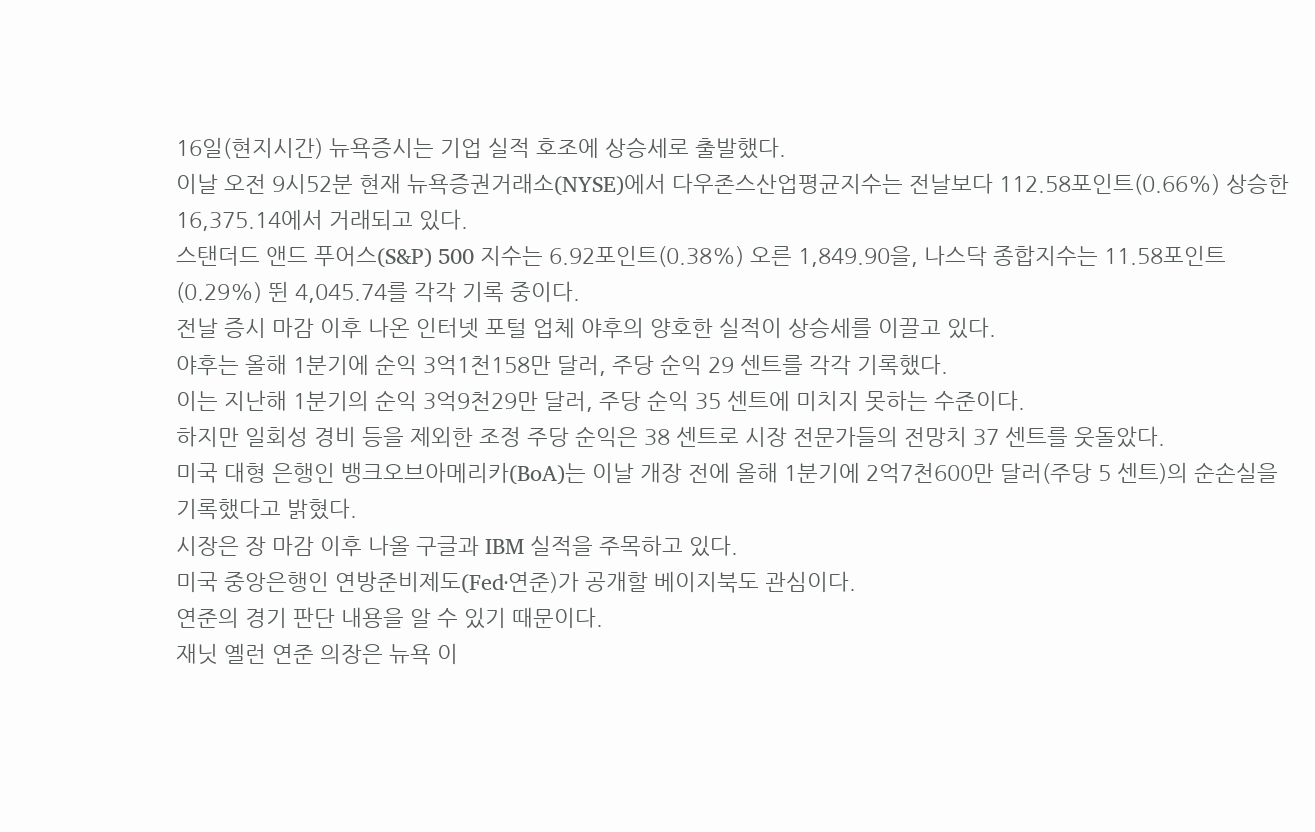16일(현지시간) 뉴욕증시는 기업 실적 호조에 상승세로 출발했다.
이날 오전 9시52분 현재 뉴욕증권거래소(NYSE)에서 다우존스산업평균지수는 전날보다 112.58포인트(0.66%) 상승한 16,375.14에서 거래되고 있다.
스탠더드 앤드 푸어스(S&P) 500 지수는 6.92포인트(0.38%) 오른 1,849.90을, 나스닥 종합지수는 11.58포인트(0.29%) 뛴 4,045.74를 각각 기록 중이다.
전날 증시 마감 이후 나온 인터넷 포털 업체 야후의 양호한 실적이 상승세를 이끌고 있다.
야후는 올해 1분기에 순익 3억1천158만 달러, 주당 순익 29 센트를 각각 기록했다.
이는 지난해 1분기의 순익 3억9천29만 달러, 주당 순익 35 센트에 미치지 못하는 수준이다.
하지만 일회성 경비 등을 제외한 조정 주당 순익은 38 센트로 시장 전문가들의 전망치 37 센트를 웃돌았다.
미국 대형 은행인 뱅크오브아메리카(BoA)는 이날 개장 전에 올해 1분기에 2억7천600만 달러(주당 5 센트)의 순손실을 기록했다고 밝혔다.
시장은 장 마감 이후 나올 구글과 IBM 실적을 주목하고 있다.
미국 중앙은행인 연방준비제도(Fed·연준)가 공개할 베이지북도 관심이다.
연준의 경기 판단 내용을 알 수 있기 때문이다.
재닛 옐런 연준 의장은 뉴욕 이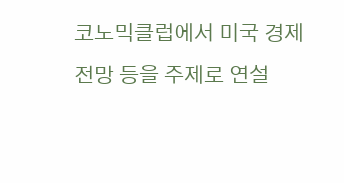코노믹클럽에서 미국 경제 전망 등을 주제로 연설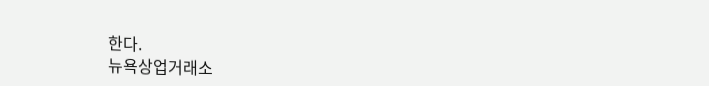한다.
뉴욕상업거래소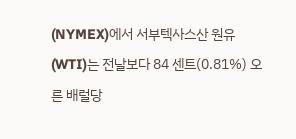(NYMEX)에서 서부텍사스산 원유(WTI)는 전날보다 84 센트(0.81%) 오른 배럴당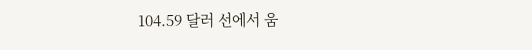104.59 달러 선에서 움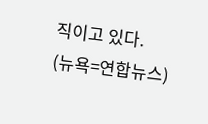직이고 있다.
(뉴욕=연합뉴스)